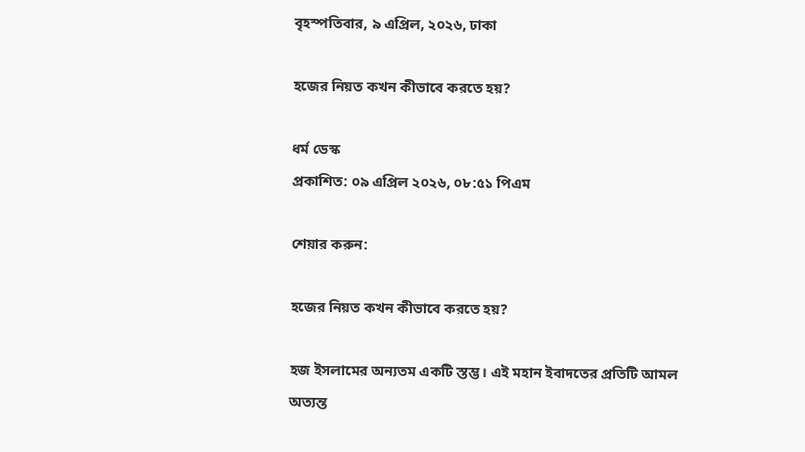বৃহস্পতিবার, ৯ এপ্রিল, ২০২৬, ঢাকা

হজের নিয়ত কখন কীভাবে করতে হয়?

ধর্ম ডেস্ক
প্রকাশিত: ০৯ এপ্রিল ২০২৬, ০৮:৫১ পিএম

শেয়ার করুন:

হজের নিয়ত কখন কীভাবে করতে হয়?

হজ ইসলামের অন্যতম একটি স্তম্ভ। এই মহান ইবাদতের প্রতিটি আমল অত্যন্ত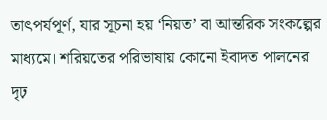তাৎপর্যপূর্ণ, যার সূচনা হয় ‘নিয়ত’ বা আন্তরিক সংকল্পের মাধ্যমে। শরিয়তের পরিভাষায় কোনো ইবাদত পালনের দৃঢ়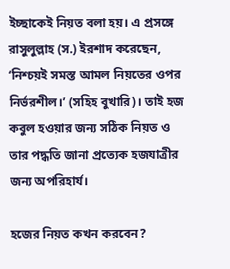ইচ্ছাকেই নিয়ত বলা হয়। এ প্রসঙ্গে রাসুলুল্লাহ (স.) ইরশাদ করেছেন, ‘নিশ্চয়ই সমস্ত আমল নিয়তের ওপর নির্ভরশীল।’ (সহিহ বুখারি)। তাই হজ কবুল হওয়ার জন্য সঠিক নিয়ত ও তার পদ্ধতি জানা প্রত্যেক হজযাত্রীর জন্য অপরিহার্য।

হজের নিয়ত কখন করবেন?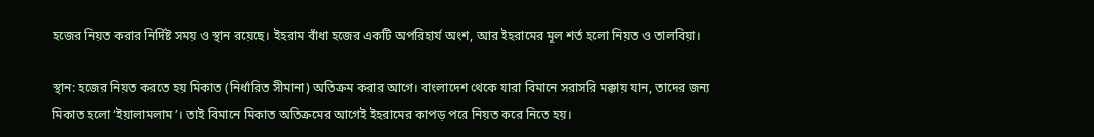হজের নিয়ত করার নির্দিষ্ট সময় ও স্থান রয়েছে। ইহরাম বাঁধা হজের একটি অপরিহার্য অংশ, আর ইহরামের মূল শর্ত হলো নিয়ত ও তালবিয়া।

স্থান: হজের নিয়ত করতে হয় মিকাত (নির্ধারিত সীমানা) অতিক্রম করার আগে। বাংলাদেশ থেকে যারা বিমানে সরাসরি মক্কায় যান, তাদের জন্য মিকাত হলো ‘ইয়ালামলাম’। তাই বিমানে মিকাত অতিক্রমের আগেই ইহরামের কাপড় পরে নিয়ত করে নিতে হয়।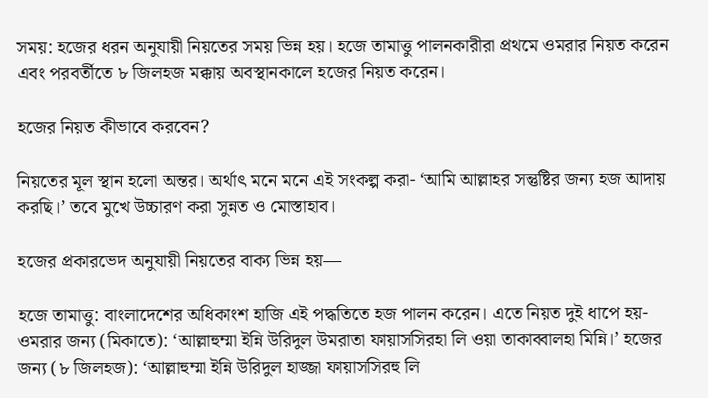সময়: হজের ধরন অনুযায়ী নিয়তের সময় ভিন্ন হয়। হজে তামাত্তু পালনকারীরা প্রথমে ওমরার নিয়ত করেন এবং পরবর্তীতে ৮ জিলহজ মক্কায় অবস্থানকালে হজের নিয়ত করেন।

হজের নিয়ত কীভাবে করবেন?

নিয়তের মূল স্থান হলো অন্তর। অর্থাৎ মনে মনে এই সংকল্প করা- ‘আমি আল্লাহর সন্তুষ্টির জন্য হজ আদায় করছি।’ তবে মুখে উচ্চারণ করা সুন্নত ও মোস্তাহাব।

হজের প্রকারভেদ অনুযায়ী নিয়তের বাক্য ভিন্ন হয়—

হজে তামাত্তু: বাংলাদেশের অধিকাংশ হাজি এই পদ্ধতিতে হজ পালন করেন। এতে নিয়ত দুই ধাপে হয়- ওমরার জন্য (মিকাতে): ‘আল্লাহুম্মা ইন্নি উরিদুল উমরাতা ফায়াসসিরহা লি ওয়া তাকাব্বালহা মিন্নি।’ হজের জন্য (৮ জিলহজ): ‘আল্লাহুম্মা ইন্নি উরিদুল হাজ্জা ফায়াসসিরহু লি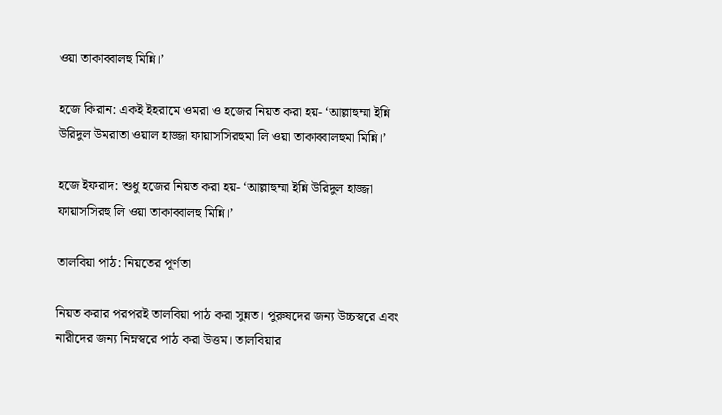ওয়া তাকাব্বালহু মিন্নি।’

হজে কিরান: একই ইহরামে ওমরা ও হজের নিয়ত করা হয়- ‘আল্লাহুম্মা ইন্নি উরিদুল উমরাতা ওয়াল হাজ্জা ফায়াসসিরহুমা লি ওয়া তাকাব্বালহুমা মিন্নি।’

হজে ইফরাদ: শুধু হজের নিয়ত করা হয়- ‘আল্লাহুম্মা ইন্নি উরিদুল হাজ্জা ফায়াসসিরহু লি ওয়া তাকাব্বালহু মিন্নি।’

তালবিয়া পাঠ: নিয়তের পূর্ণতা

নিয়ত করার পরপরই তালবিয়া পাঠ করা সুন্নত। পুরুষদের জন্য উচ্চস্বরে এবং নারীদের জন্য নিম্নস্বরে পাঠ করা উত্তম। তালবিয়ার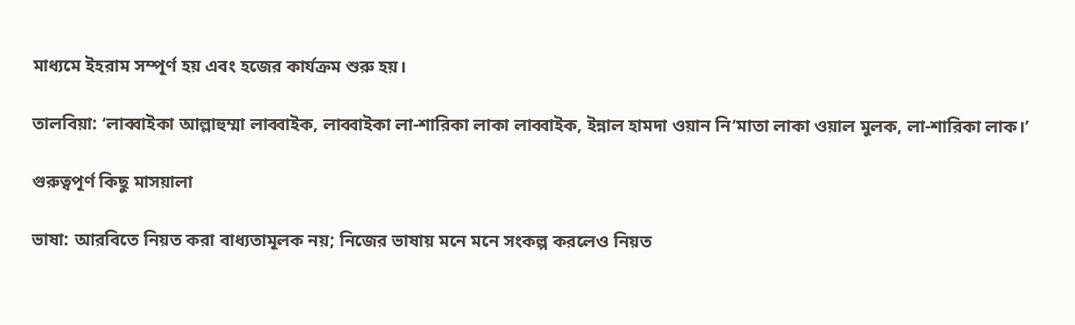মাধ্যমে ইহরাম সম্পূর্ণ হয় এবং হজের কার্যক্রম শুরু হয়।

তালবিয়া: ‘লাব্বাইকা আল্লাহুম্মা লাব্বাইক, লাব্বাইকা লা-শারিকা লাকা লাব্বাইক, ইন্নাল হামদা ওয়ান নি‘মাতা লাকা ওয়াল মুলক, লা-শারিকা লাক।’

গুরুত্বপূর্ণ কিছু মাসয়ালা

ভাষা: আরবিতে নিয়ত করা বাধ্যতামূলক নয়; নিজের ভাষায় মনে মনে সংকল্প করলেও নিয়ত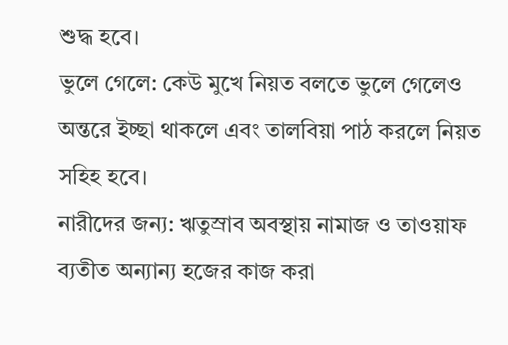শুদ্ধ হবে।
ভুলে গেলে: কেউ মুখে নিয়ত বলতে ভুলে গেলেও অন্তরে ইচ্ছা থাকলে এবং তালবিয়া পাঠ করলে নিয়ত সহিহ হবে।
নারীদের জন্য: ঋতুস্রাব অবস্থায় নামাজ ও তাওয়াফ ব্যতীত অন্যান্য হজের কাজ করা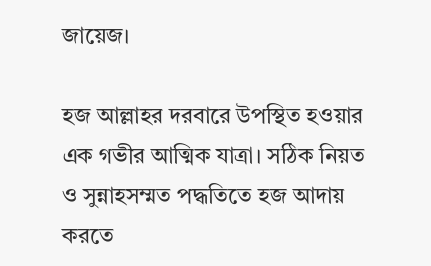জায়েজ।

হজ আল্লাহর দরবারে উপস্থিত হওয়ার এক গভীর আত্মিক যাত্রা। সঠিক নিয়ত ও সুন্নাহসম্মত পদ্ধতিতে হজ আদায় করতে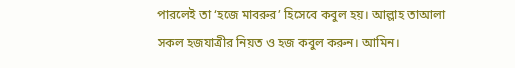পারলেই তা ‘হজে মাবরুর’ হিসেবে কবুল হয়। আল্লাহ তাআলা সকল হজযাত্রীর নিয়ত ও হজ কবুল করুন। আমিন।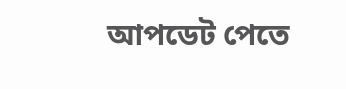আপডেট পেতে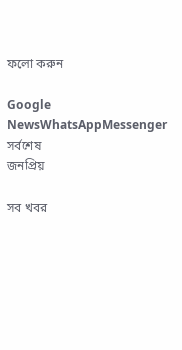ফলো করুন

Google NewsWhatsAppMessenger
সর্বশেষ
জনপ্রিয়

সব খবর